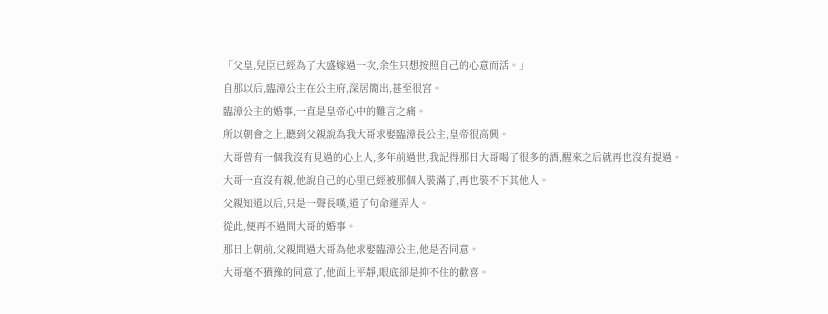「父皇,兒臣已經為了大盛嫁過一次,余生只想按照自己的心意而活。」
自那以后,臨漳公主在公主府,深居簡出,甚至很宮。
臨漳公主的婚事,一直是皇帝心中的難言之痛。
所以朝會之上,聽到父親說為我大哥求娶臨漳長公主,皇帝很高興。
大哥曾有一個我沒有見過的心上人,多年前過世,我記得那日大哥喝了很多的酒,醒來之后就再也沒有提過。
大哥一直沒有親,他說自己的心里已經被那個人裝滿了,再也裝不下其他人。
父親知道以后,只是一聲長嘆,道了句命運弄人。
從此,便再不過問大哥的婚事。
那日上朝前,父親問過大哥為他求娶臨漳公主,他是否同意。
大哥毫不猶豫的同意了,他面上平靜,眼底卻是抑不住的歡喜。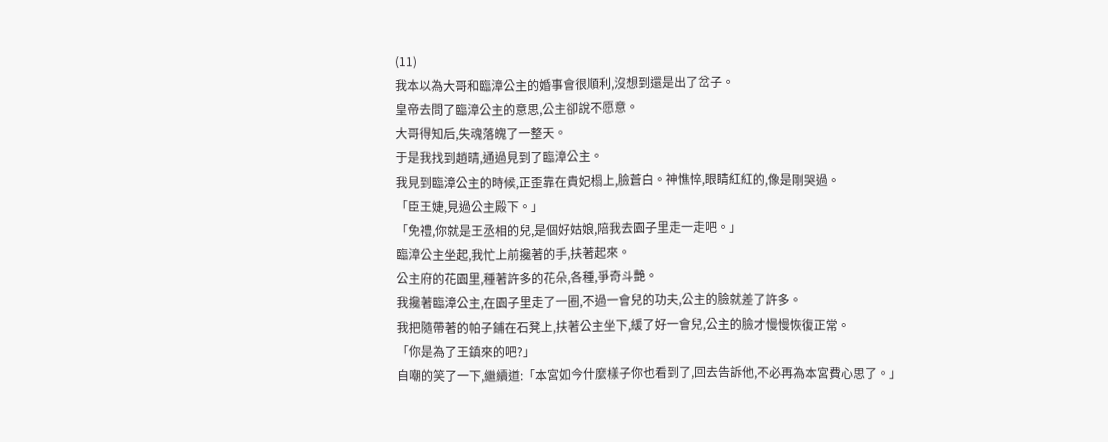(11)
我本以為大哥和臨漳公主的婚事會很順利,沒想到還是出了岔子。
皇帝去問了臨漳公主的意思,公主卻說不愿意。
大哥得知后,失魂落魄了一整天。
于是我找到趙晴,通過見到了臨漳公主。
我見到臨漳公主的時候,正歪靠在貴妃榻上,臉蒼白。神憔悴,眼睛紅紅的,像是剛哭過。
「臣王婕,見過公主殿下。」
「免禮,你就是王丞相的兒,是個好姑娘,陪我去園子里走一走吧。」
臨漳公主坐起,我忙上前攙著的手,扶著起來。
公主府的花園里,種著許多的花朵,各種,爭奇斗艷。
我攙著臨漳公主,在園子里走了一圈,不過一會兒的功夫,公主的臉就差了許多。
我把隨帶著的帕子鋪在石凳上,扶著公主坐下,緩了好一會兒,公主的臉才慢慢恢復正常。
「你是為了王鎮來的吧?」
自嘲的笑了一下,繼續道:「本宮如今什麼樣子你也看到了,回去告訴他,不必再為本宮費心思了。」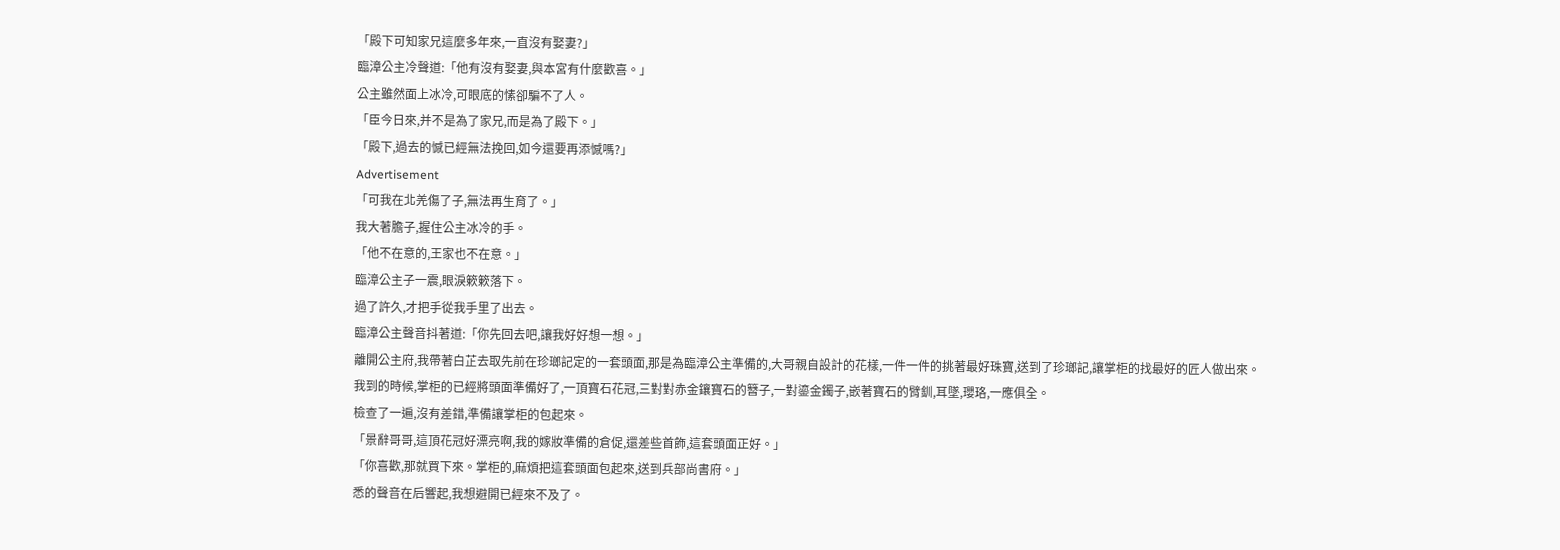「殿下可知家兄這麼多年來,一直沒有娶妻?」
臨漳公主冷聲道:「他有沒有娶妻,與本宮有什麼歡喜。」
公主雖然面上冰冷,可眼底的愫卻騙不了人。
「臣今日來,并不是為了家兄,而是為了殿下。」
「殿下,過去的憾已經無法挽回,如今還要再添憾嗎?」
Advertisement
「可我在北羌傷了子,無法再生育了。」
我大著膽子,握住公主冰冷的手。
「他不在意的,王家也不在意。」
臨漳公主子一震,眼淚簌簌落下。
過了許久,才把手從我手里了出去。
臨漳公主聲音抖著道:「你先回去吧,讓我好好想一想。」
離開公主府,我帶著白芷去取先前在珍瑯記定的一套頭面,那是為臨漳公主準備的,大哥親自設計的花樣,一件一件的挑著最好珠寶,送到了珍瑯記,讓掌柜的找最好的匠人做出來。
我到的時候,掌柜的已經將頭面準備好了,一頂寶石花冠,三對對赤金鑲寶石的簪子,一對鎏金鐲子,嵌著寶石的臂釧,耳墜,瓔珞,一應俱全。
檢查了一遍,沒有差錯,準備讓掌柜的包起來。
「景辭哥哥,這頂花冠好漂亮啊,我的嫁妝準備的倉促,還差些首飾,這套頭面正好。」
「你喜歡,那就買下來。掌柜的,麻煩把這套頭面包起來,送到兵部尚書府。」
悉的聲音在后響起,我想避開已經來不及了。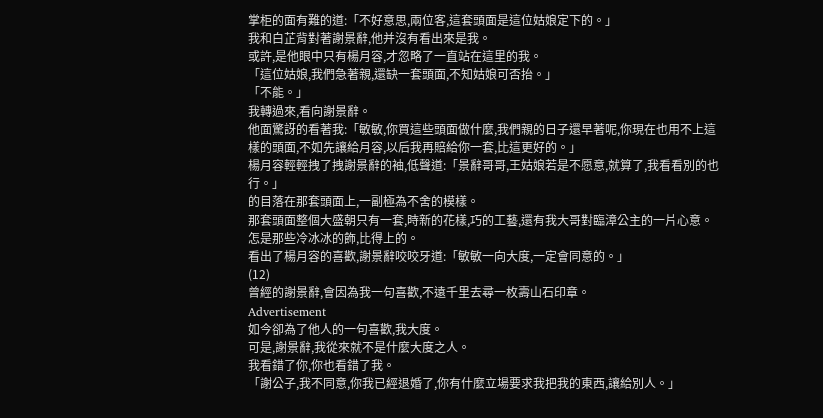掌柜的面有難的道:「不好意思,兩位客,這套頭面是這位姑娘定下的。」
我和白芷背對著謝景辭,他并沒有看出來是我。
或許,是他眼中只有楊月容,才忽略了一直站在這里的我。
「這位姑娘,我們急著親,還缺一套頭面,不知姑娘可否抬。」
「不能。」
我轉過來,看向謝景辭。
他面驚訝的看著我:「敏敏,你買這些頭面做什麼,我們親的日子還早著呢,你現在也用不上這樣的頭面,不如先讓給月容,以后我再賠給你一套,比這更好的。」
楊月容輕輕拽了拽謝景辭的袖,低聲道:「景辭哥哥,王姑娘若是不愿意,就算了,我看看別的也行。」
的目落在那套頭面上,一副極為不舍的模樣。
那套頭面整個大盛朝只有一套,時新的花樣,巧的工藝,還有我大哥對臨漳公主的一片心意。
怎是那些冷冰冰的飾,比得上的。
看出了楊月容的喜歡,謝景辭咬咬牙道:「敏敏一向大度,一定會同意的。」
(12)
曾經的謝景辭,會因為我一句喜歡,不遠千里去尋一枚壽山石印章。
Advertisement
如今卻為了他人的一句喜歡,我大度。
可是,謝景辭,我從來就不是什麼大度之人。
我看錯了你,你也看錯了我。
「謝公子,我不同意,你我已經退婚了,你有什麼立場要求我把我的東西,讓給別人。」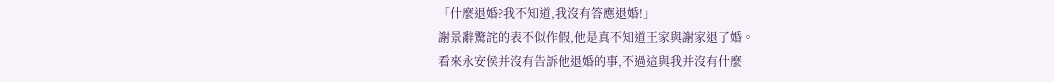「什麼退婚?我不知道,我沒有答應退婚!」
謝景辭驚詫的表不似作假,他是真不知道王家與謝家退了婚。
看來永安侯并沒有告訴他退婚的事,不過這與我并沒有什麼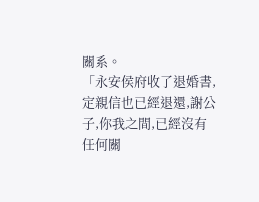關系。
「永安侯府收了退婚書,定親信也已經退還,謝公子,你我之間,已經沒有任何關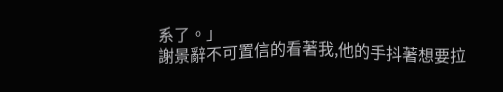系了。」
謝景辭不可置信的看著我,他的手抖著想要拉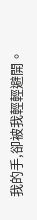我的手,卻被我輕輕避開。